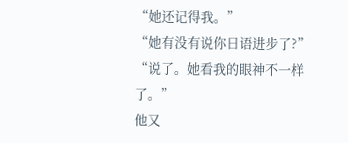“她还记得我。”
“她有没有说你日语进步了?”
“说了。她看我的眼神不一样了。”
他又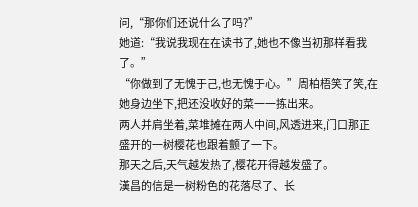问,“那你们还说什么了吗?”
她道:“我说我现在在读书了,她也不像当初那样看我了。”
“你做到了无愧于己,也无愧于心。”周柏梧笑了笑,在她身边坐下,把还没收好的菜一一拣出来。
两人并肩坐着,菜堆摊在两人中间,风透进来,门口那正盛开的一树樱花也跟着颤了一下。
那天之后,天气越发热了,樱花开得越发盛了。
漢昌的信是一树粉色的花落尽了、长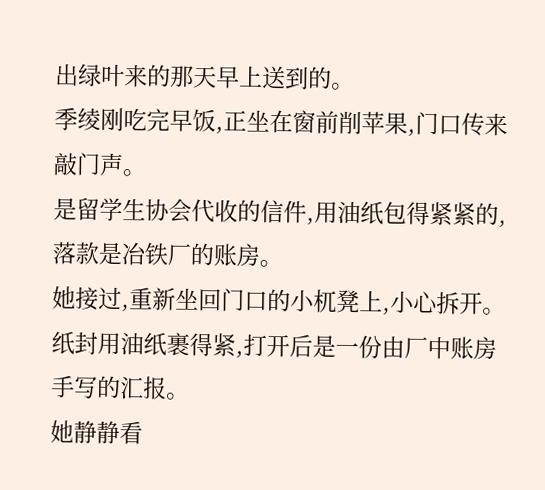出绿叶来的那天早上送到的。
季绫刚吃完早饭,正坐在窗前削苹果,门口传来敲门声。
是留学生协会代收的信件,用油纸包得紧紧的,落款是冶铁厂的账房。
她接过,重新坐回门口的小杌凳上,小心拆开。
纸封用油纸裹得紧,打开后是一份由厂中账房手写的汇报。
她静静看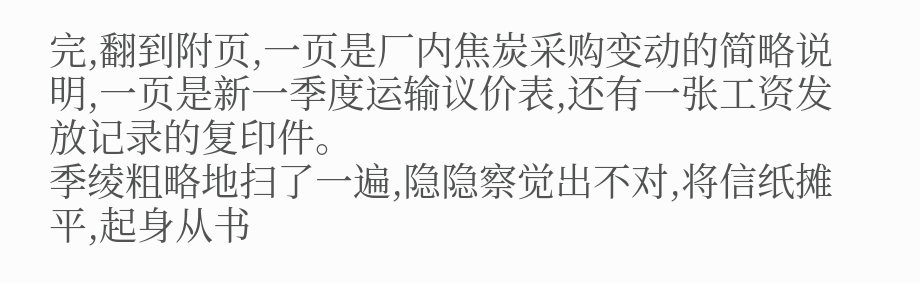完,翻到附页,一页是厂内焦炭采购变动的简略说明,一页是新一季度运输议价表,还有一张工资发放记录的复印件。
季绫粗略地扫了一遍,隐隐察觉出不对,将信纸摊平,起身从书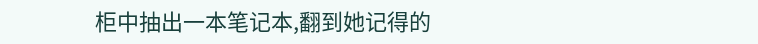柜中抽出一本笔记本,翻到她记得的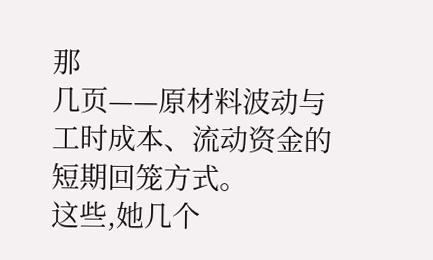那
几页——原材料波动与工时成本、流动资金的短期回笼方式。
这些,她几个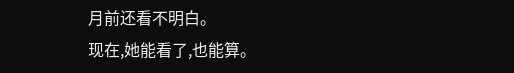月前还看不明白。
现在,她能看了,也能算。